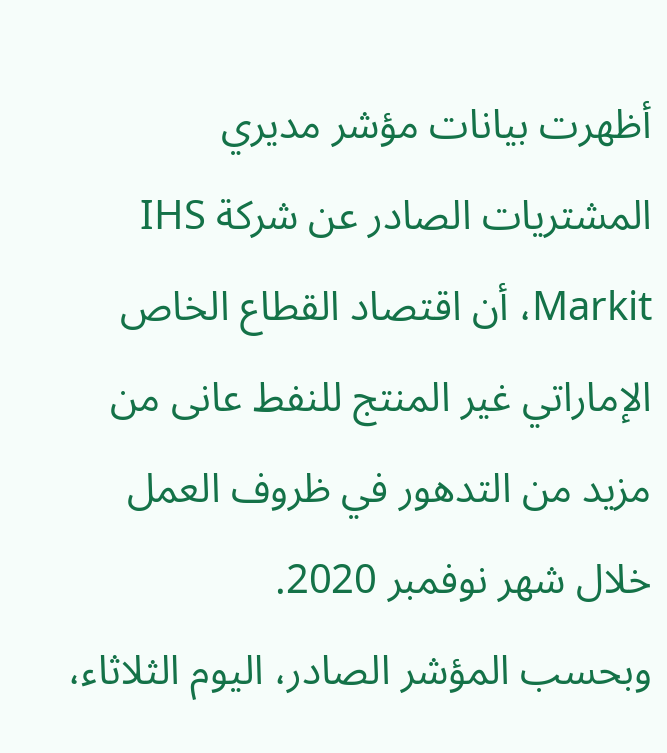أظهرت بيانات مؤشر مديري المشتريات الصادر عن شركة IHS Markit، أن اقتصاد القطاع الخاص الإماراتي غير المنتج للنفط عانى من مزيد من التدهور في ظروف العمل خلال شهر نوفمبر 2020.
وبحسب المؤشر الصادر، اليوم الثلاثاء،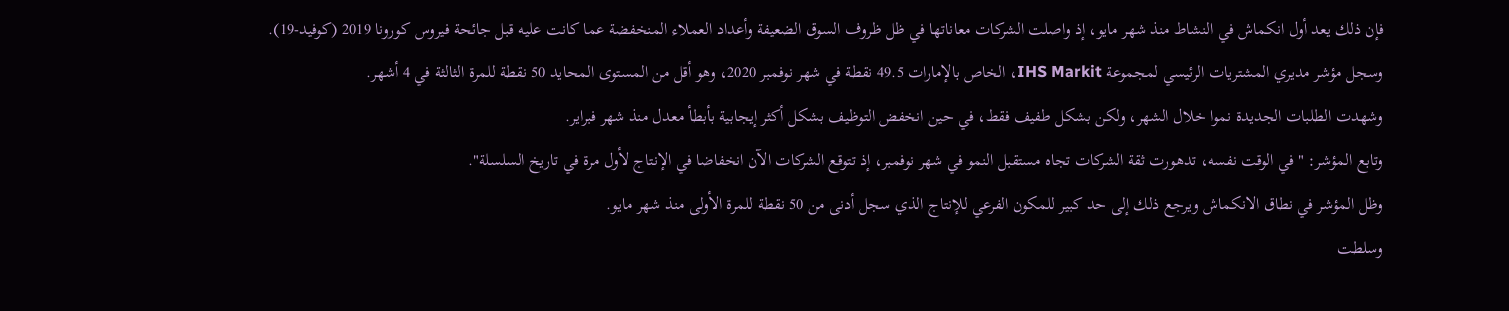فإن ذلك يعد أول انكماش في النشاط منذ شهر مايو، إذ واصلت الشركات معاناتها في ظل ظروف السوق الضعيفة وأعداد العملاء المنخفضة عما كانت عليه قبل جائحة فيروس كورونا 2019 (كوفيد-19).
وسجل مؤشر مديري المشتريات الرئيسي لمجموعة IHS Markit، الخاص بالإمارات 49.5 نقطة في شهر نوفمبر 2020، وهو أقل من المستوى المحايد 50 نقطة للمرة الثالثة في 4 أشهر.
وشهدت الطلبات الجديدة نموا خلال الشهر، ولكن بشكل طفيف فقط، في حين انخفض التوظيف بشكل أكثر إيجابية بأبطأ معدل منذ شهر فبراير.
وتابع المؤشر: "في الوقت نفسه، تدهورت ثقة الشركات تجاه مستقبل النمو في شهر نوفمبر، إذ تتوقع الشركات الآن انخفاضا في الإنتاج لأول مرة في تاريخ السلسلة".
وظل المؤشر في نطاق الانكماش ويرجع ذلك إلى حد كبير للمكون الفرعي للإنتاج الذي سجل أدنى من 50 نقطة للمرة الأولى منذ شهر مايو.
وسلطت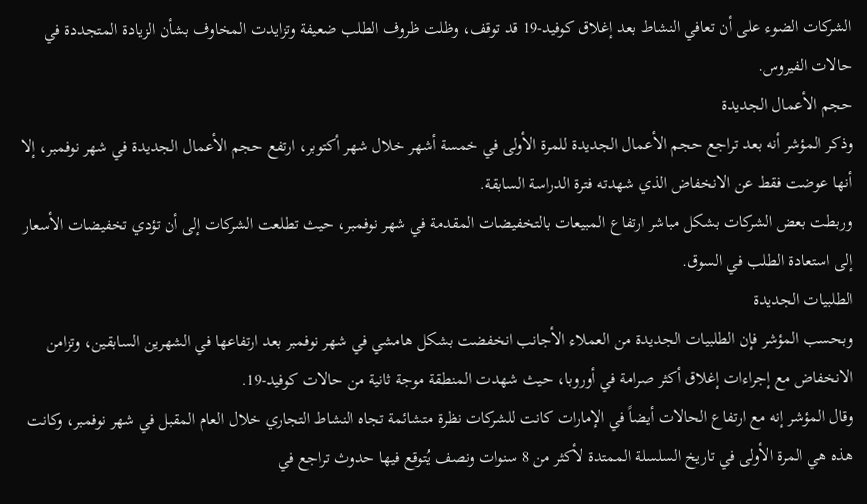الشركات الضوء على أن تعافي النشاط بعد إغلاق كوفيد-19 قد توقف، وظلت ظروف الطلب ضعيفة وتزايدت المخاوف بشأن الزيادة المتجددة في حالات الفيروس.
حجم الأعمال الجديدة
وذكر المؤشر أنه بعد تراجع حجم الأعمال الجديدة للمرة الأولى في خمسة أشهر خلال شهر أكتوبر، ارتفع حجم الأعمال الجديدة في شهر نوفمبر، إلا أنها عوضت فقط عن الانخفاض الذي شهدته فترة الدراسة السابقة.
وربطت بعض الشركات بشكل مباشر ارتفاع المبيعات بالتخفيضات المقدمة في شهر نوفمبر، حيث تطلعت الشركات إلى أن تؤدي تخفيضات الأسعار إلى استعادة الطلب في السوق.
الطلبيات الجديدة
وبحسب المؤشر فإن الطلبيات الجديدة من العملاء الأجانب انخفضت بشكل هامشي في شهر نوفمبر بعد ارتفاعها في الشهرين السابقين، وتزامن الانخفاض مع إجراءات إغلاق أكثر صرامة في أوروبا، حيث شهدت المنطقة موجة ثانية من حالات كوفيد-19.
وقال المؤشر إنه مع ارتفاع الحالات أيضاً في الإمارات كانت للشركات نظرة متشائمة تجاه النشاط التجاري خلال العام المقبل في شهر نوفمبر، وكانت هذه هي المرة الأولى في تاريخ السلسلة الممتدة لأكثر من 8 سنوات ونصف يُتوقع فيها حدوث تراجع في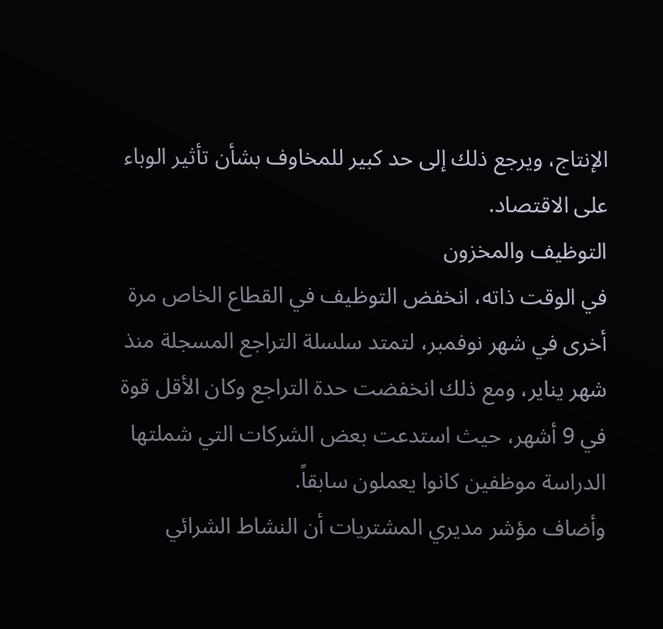الإنتاج، ويرجع ذلك إلى حد كبير للمخاوف بشأن تأثير الوباء على الاقتصاد.
التوظيف والمخزون
في الوقت ذاته، انخفض التوظيف في القطاع الخاص مرة أخرى في شهر نوفمبر، لتمتد سلسلة التراجع المسجلة منذ شهر يناير، ومع ذلك انخفضت حدة التراجع وكان الأقل قوة في 9 أشهر، حيث استدعت بعض الشركات التي شملتها الدراسة موظفين كانوا يعملون سابقاً.
وأضاف مؤشر مديري المشتريات أن النشاط الشرائي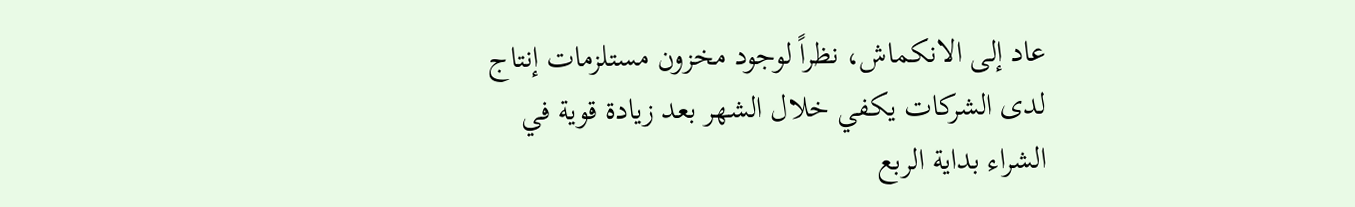عاد إلى الانكماش، نظراً لوجود مخزون مستلزمات إنتاج لدى الشركات يكفي خلال الشهر بعد زيادة قوية في الشراء بداية الربع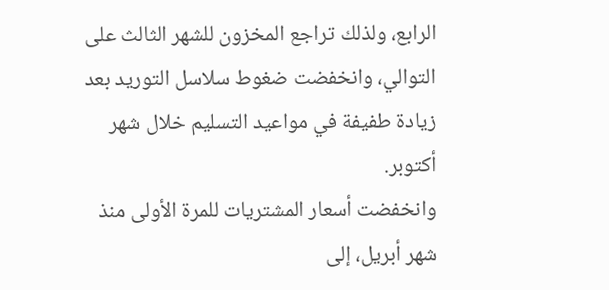الرابع، ولذلك تراجع المخزون للشهر الثالث على التوالي، وانخفضت ضغوط سلاسل التوريد بعد زيادة طفيفة في مواعيد التسليم خلال شهر أكتوبر.
وانخفضت أسعار المشتريات للمرة الأولى منذ شهر أبريل، إلى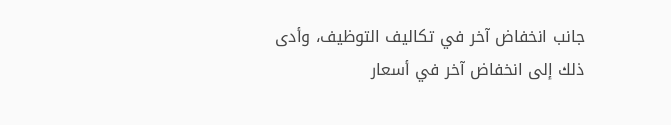جانب انخفاض آخر في تكاليف التوظيف، وأدى ذلك إلى انخفاض آخر في أسعار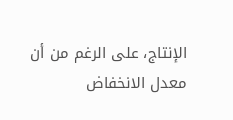الإنتاج، على الرغم من أن معدل الانخفاض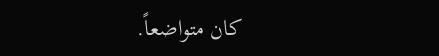كان متواضعاً.